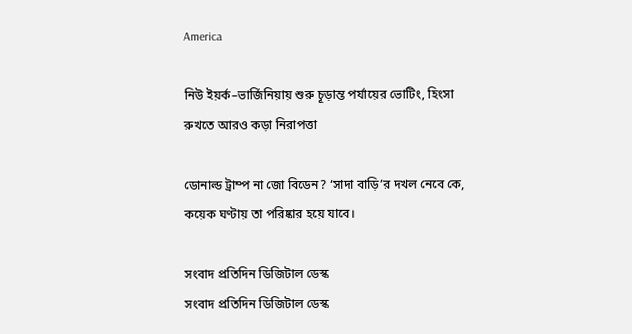America

নিউ ইয়র্ক–ভার্জিনিয়ায় শুরু চূড়ান্ত পর্যায়ের ভোটিং, হিংসা রুখতে আরও কড়া নিরাপত্তা

ডোনাল্ড ট্রাম্প না জো বিডেন? ‘সাদা বাড়ি’র দখল নেবে কে, কয়েক ঘণ্টায় তা পরিষ্কার হয়ে যাবে।

সংবাদ প্রতিদিন ডিজিটাল ডেস্ক
সংবাদ প্রতিদিন ডিজিটাল ডেস্ক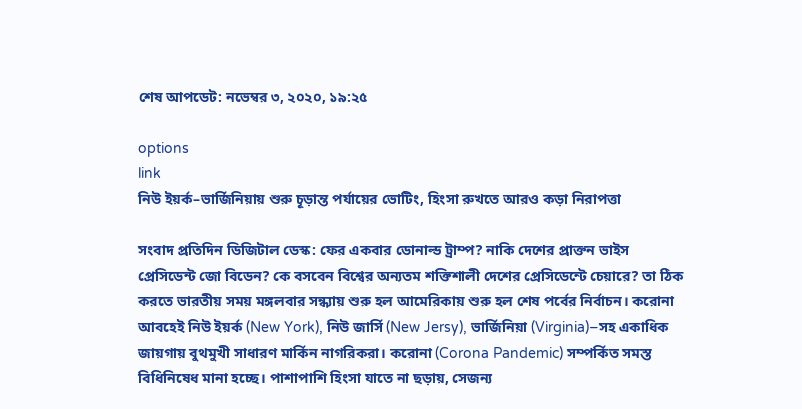শেষ আপডেট: নভেম্বর ৩, ২০২০, ১৯:২৫

options
link
নিউ ইয়র্ক–ভার্জিনিয়ায় শুরু চূড়ান্ত পর্যায়ের ভোটিং, হিংসা রুখতে আরও কড়া নিরাপত্তা

সংবাদ প্রতিদিন ডিজিটাল ডেস্ক: ফের একবার ডোনাল্ড ট্রাম্প? নাকি দেশের প্রাক্তন ভাইস প্রেসিডেন্ট জো বিডেন? কে বসবেন বিশ্বের অন্যতম শক্তিশালী দেশের প্রেসিডেন্টে চেয়ারে? তা ঠিক করতে ভারতীয় সময় মঙ্গলবার সন্ধ্যায় শুরু হল আমেরিকায় শুরু হল শেষ পর্বের নির্বাচন। করোনা আবহেই নিউ ইয়র্ক (New York), নিউ জার্সি (New Jersy), ভার্জিনিয়া (Virginia)–সহ একাধিক জায়গায় বুথমুখী সাধারণ মার্কিন নাগরিকরা। করোনা (Corona Pandemic) সম্পর্কিত সমস্ত বিধিনিষেধ মানা হচ্ছে। পাশাপাশি হিংসা যাতে না ছড়ায়, সেজন্য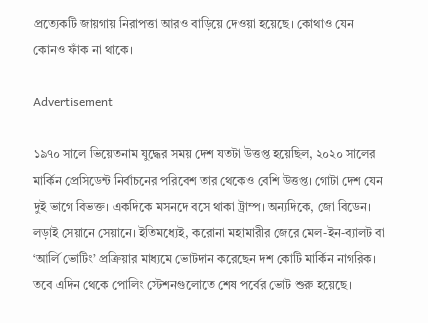প্রত্যেকটি জায়গায় নিরাপত্তা আরও বাড়িয়ে দেওয়া হয়েছে। কোথাও যেন কোনও ফাঁক না থাকে।

Advertisement

১৯৭০ সালে ভিয়েতনাম যুদ্ধের সময় দেশ যতটা উত্তপ্ত হয়েছিল, ২০২০ সালের মার্কিন প্রেসিডেন্ট নির্বাচনের পরিবেশ তার থেকেও বেশি উত্তপ্ত। গোটা দেশ যেন দুই ভাগে বিভক্ত। একদিকে মসনদে বসে থাকা ট্রাম্প। অন্যদিকে, জো বিডেন। লড়াই সেয়ানে সেয়ানে। ইতিমধ্যেই, করোনা মহামারীর জেরে মেল-ইন-ব্যালট বা ‘আর্লি ভোটিং’ প্রক্রিয়ার মাধ্যমে ভোটদান করেছেন দশ কোটি মার্কিন নাগরিক। তবে এদিন থেকে পোলিং স্টেশনগুলোতে শেষ পর্বের ভোট শুরু হয়েছে।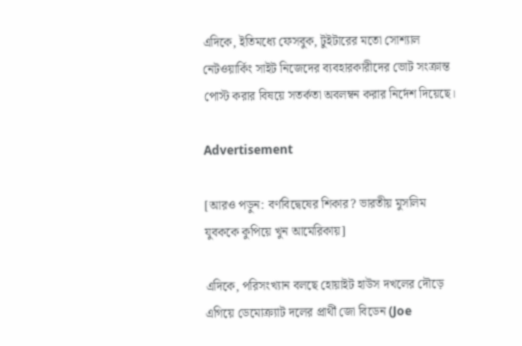এদিকে, ইতিমধ্যে ফেসবুক, টুইটারের মতো সোশ্যাল নেটওয়ার্কিং সাইট নিজেদের ব্যবহারকারীদের ভোট সংক্রান্ত পোস্ট করার বিষয়ে সতর্কতা অবলম্বন করার নির্দেশ দিয়েছে।

Advertisement

[আরও পড়ুন: বর্ণবিদ্বেষের শিকার? ভারতীয় মুসলিম যুবককে কুপিয়ে খুন আমেরিকায়]

এদিকে, পরিসংখ্যান বলছে হোয়াইট হাউস দখলের দৌড়ে এগিয়ে ডেমোক্র‌্যাট দলের প্রার্থী জো বিডেন (Joe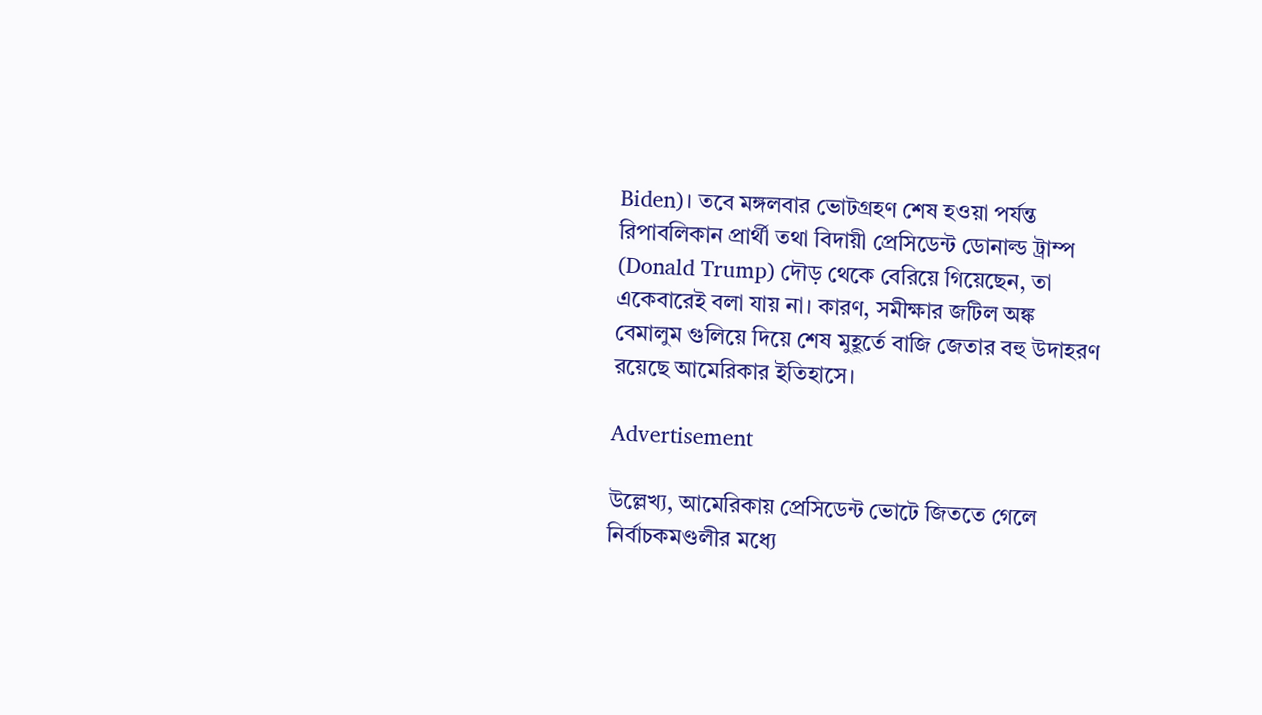Biden)। তবে মঙ্গলবার ভোটগ্রহণ শেষ হওয়া পর্যন্ত রিপাবলিকান প্রার্থী তথা বিদায়ী প্রেসিডেন্ট ডোনাল্ড ট্রাম্প (Donald Trump) দৌড় থেকে বেরিয়ে গিয়েছেন, তা একেবারেই বলা যায় না। কারণ, সমীক্ষার জটিল অঙ্ক বেমালুম গুলিয়ে দিয়ে শেষ মুহূর্তে বাজি জেতার বহু উদাহরণ রয়েছে আমেরিকার ইতিহাসে।

Advertisement

উল্লেখ্য, আমেরিকায় প্রেসিডেন্ট ভোটে জিততে গেলে নির্বাচকমণ্ডলীর মধ্যে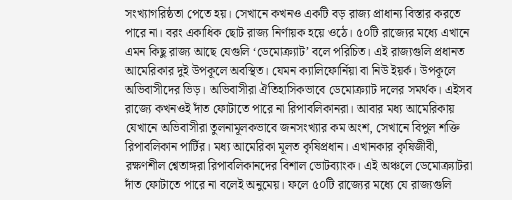সংখ্যাগরিষ্ঠতা পেতে হয়। সেখানে কখনও একটি বড় রাজ্য প্রাধান্য বিস্তার করতে পারে না। বরং একাধিক ছোট রাজ্য নির্ণায়ক হয়ে ওঠে। ৫০টি রাজ্যের মধ্যে এখানে এমন কিছু রাজ্য আছে যেগুলি ‘ডেমোক্র‌্যাট’ বলে পরিচিত। এই রাজ্যগুলি প্রধানত আমেরিকার দুই উপকূলে অবস্থিত। যেমন ক্যালিফোর্নিয়া বা নিউ ইয়র্ক। উপকূলে অভিবাসীদের ভিড়। অভিবাসীরা ঐতিহাসিকভাবে ডেমোক্র‌্যাট দলের সমর্থক। এইসব রাজ্যে কখনওই দাঁত ফোটাতে পারে না রিপাবলিকানরা। আবার মধ্য আমেরিকায় যেখানে অভিবাসীরা তুলনামূলকভাবে জনসংখ্যার কম অংশ, সেখানে বিপুল শক্তি রিপাবলিকান পার্টির। মধ্য আমেরিকা মূলত কৃষিপ্রধান। এখানকার কৃষিজীবী, রক্ষণশীল শ্বেতাঙ্গরা রিপাবলিকানদের বিশাল ভোটব্যাংক। এই অঞ্চলে ডেমোক্র‌্যাটরা দাঁত ফোটাতে পারে না বলেই অনুমেয়। ফলে ৫০টি রাজ্যের মধ্যে যে রাজ্যগুলি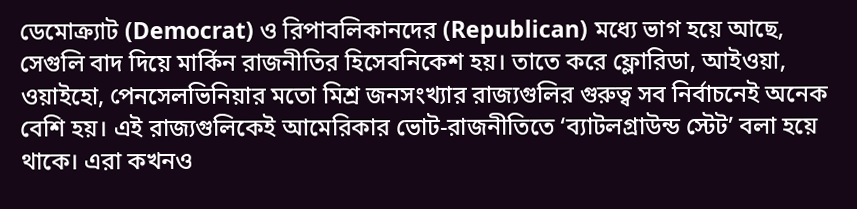ডেমোক্র‌্যাট (Democrat) ও রিপাবলিকানদের (Republican) মধ্যে ভাগ হয়ে আছে, সেগুলি বাদ দিয়ে মার্কিন রাজনীতির হিসেবনিকেশ হয়। তাতে করে ফ্লোরিডা, আইওয়া, ওয়াইহো, পেনসেলভিনিয়ার মতো মিশ্র জনসংখ্যার রাজ্যগুলির গুরুত্ব সব নির্বাচনেই অনেক বেশি হয়। এই রাজ্যগুলিকেই আমেরিকার ভোট-রাজনীতিতে ‘ব্যাটলগ্রাউন্ড স্টেট’ বলা হয়ে থাকে। এরা কখনও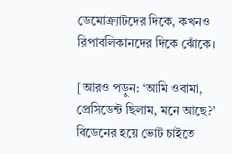ডেমোক্র‌্যাটদের দিকে, কখনও রিপাবলিকানদের দিকে ঝোঁকে।

[আরও পড়ুন: ‘আমি ওবামা, প্রেসিডেন্ট ছিলাম, মনে আছে?’ বিডেনের হয়ে ভোট চাইতে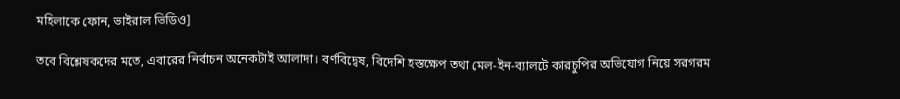মহিলাকে ফোন, ভাইরাল ভিডিও]

তবে বিশ্লেষকদের মতে, এবারের নির্বাচন অনেকটাই আলাদা। বর্ণবিদ্বেষ, বিদেশি হস্তক্ষেপ তথা মেল-ইন-ব্যালটে কারচুপির অভিযোগ নিয়ে সরগরম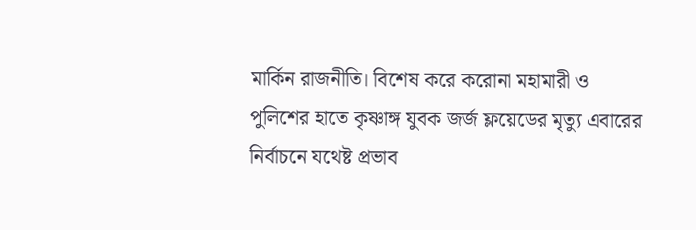মার্কিন রাজনীতি। বিশেষ করে করোনা মহামারী ও পুলিশের হাতে কৃষ্ণাঙ্গ যুবক জর্জ ফ্লয়েডের মৃত্যু এবারের নির্বাচনে যথেষ্ট প্রভাব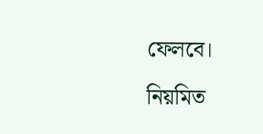ফেলবে।

নিয়মিত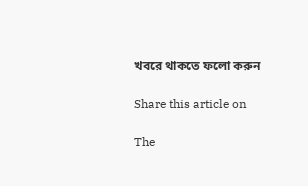খবরে থাকতে ফলো করুন

Share this article on

The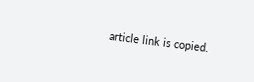article link is copied.